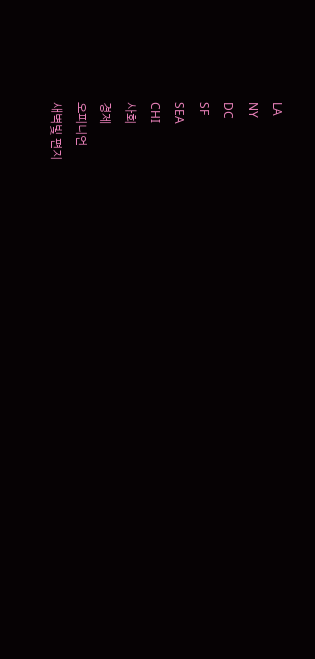LA
NY
DC
SF
SEA
CHI
사회
경제
오피니언
새벽빛 편지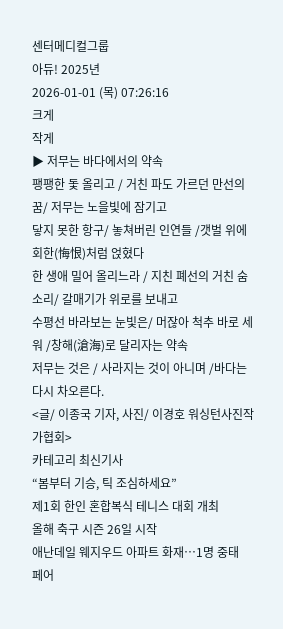센터메디컬그룹
아듀! 2025년
2026-01-01 (목) 07:26:16
크게
작게
▶ 저무는 바다에서의 약속
팽팽한 돛 올리고 / 거친 파도 가르던 만선의 꿈/ 저무는 노을빛에 잠기고
닿지 못한 항구/ 놓쳐버린 인연들 /갯벌 위에 회한(悔恨)처럼 얹혔다
한 생애 밀어 올리느라 / 지친 폐선의 거친 숨소리/ 갈매기가 위로를 보내고
수평선 바라보는 눈빛은/ 머잖아 척추 바로 세워 /창해(滄海)로 달리자는 약속
저무는 것은 / 사라지는 것이 아니며 /바다는 다시 차오른다.
<글/ 이종국 기자, 사진/ 이경호 워싱턴사진작가협회>
카테고리 최신기사
“봄부터 기승, 틱 조심하세요”
제1회 한인 혼합복식 테니스 대회 개최
올해 축구 시즌 26일 시작
애난데일 웨지우드 아파트 화재…1명 중태
페어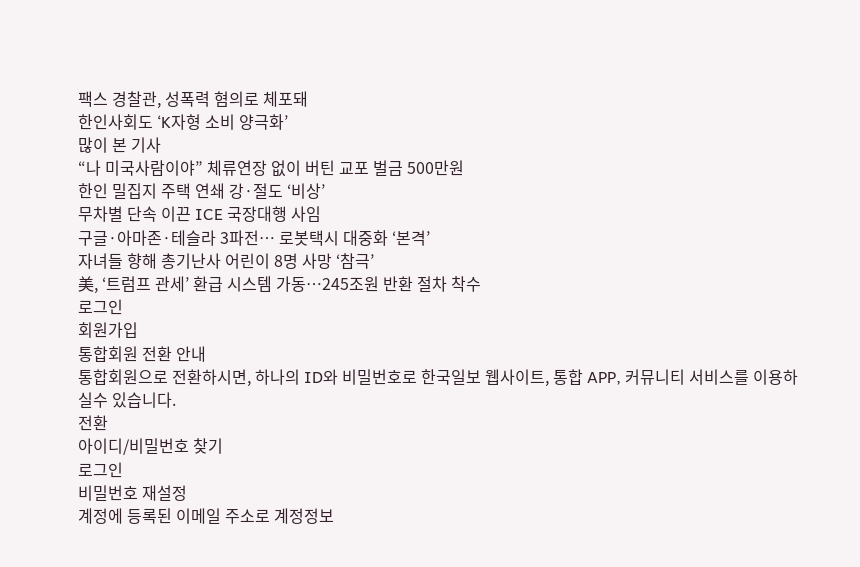팩스 경찰관, 성폭력 혐의로 체포돼
한인사회도 ‘K자형 소비 양극화’
많이 본 기사
“나 미국사람이야” 체류연장 없이 버틴 교포 벌금 500만원
한인 밀집지 주택 연쇄 강·절도 ‘비상’
무차별 단속 이끈 ICE 국장대행 사임
구글·아마존·테슬라 3파전… 로봇택시 대중화 ‘본격’
자녀들 향해 총기난사 어린이 8명 사망 ‘참극’
美, ‘트럼프 관세’ 환급 시스템 가동…245조원 반환 절차 착수
로그인
회원가입
통합회원 전환 안내
통합회원으로 전환하시면, 하나의 ID와 비밀번호로 한국일보 웹사이트, 통합 APP, 커뮤니티 서비스를 이용하실수 있습니다.
전환
아이디/비밀번호 찾기
로그인
비밀번호 재설정
계정에 등록된 이메일 주소로 계정정보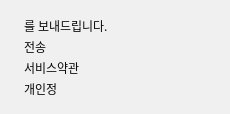를 보내드립니다.
전송
서비스약관
개인정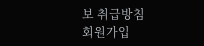보 취급방침
회원가입